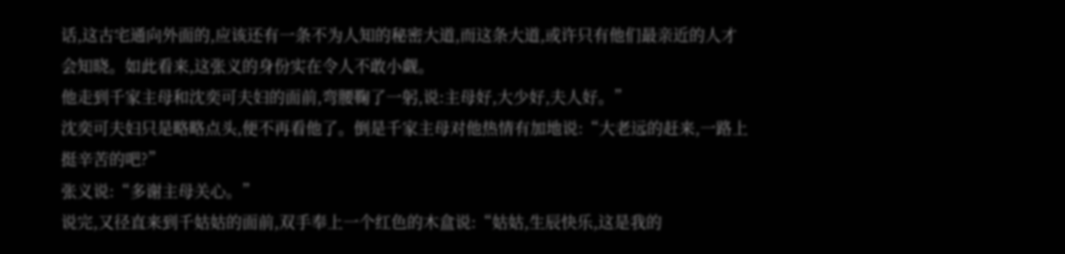话,这古宅通向外面的,应该还有一条不为人知的秘密大道,而这条大道,或许只有他们最亲近的人才会知晓。如此看来,这张义的身份实在令人不敢小觑。
他走到千家主母和沈奕可夫妇的面前,弯腰鞠了一躬,说:主母好,大少好,夫人好。”
沈奕可夫妇只是略略点头,便不再看他了。倒是千家主母对他热情有加地说:“大老远的赶来,一路上挺辛苦的吧?”
张义说:“多谢主母关心。”
说完,又径直来到千姑姑的面前,双手奉上一个红色的木盒说:“姑姑,生辰快乐,这是我的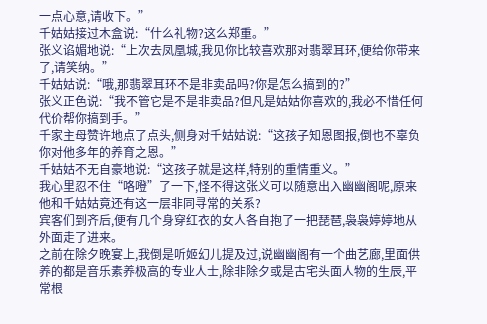一点心意,请收下。”
千姑姑接过木盒说:“什么礼物?这么郑重。”
张义谄媚地说:“上次去凤凰城,我见你比较喜欢那对翡翠耳环,便给你带来了,请笑纳。”
千姑姑说:“哦,那翡翠耳环不是非卖品吗?你是怎么搞到的?”
张义正色说:“我不管它是不是非卖品?但凡是姑姑你喜欢的,我必不惜任何代价帮你搞到手。”
千家主母赞许地点了点头,侧身对千姑姑说:“这孩子知恩图报,倒也不辜负你对他多年的养育之恩。”
千姑姑不无自豪地说:“这孩子就是这样,特别的重情重义。”
我心里忍不住“咯噔”了一下,怪不得这张义可以随意出入幽幽阁呢,原来他和千姑姑竟还有这一层非同寻常的关系?
宾客们到齐后,便有几个身穿红衣的女人各自抱了一把琵琶,袅袅婷婷地从外面走了进来。
之前在除夕晚宴上,我倒是听姬幻儿提及过,说幽幽阁有一个曲艺廊,里面供养的都是音乐素养极高的专业人士,除非除夕或是古宅头面人物的生辰,平常根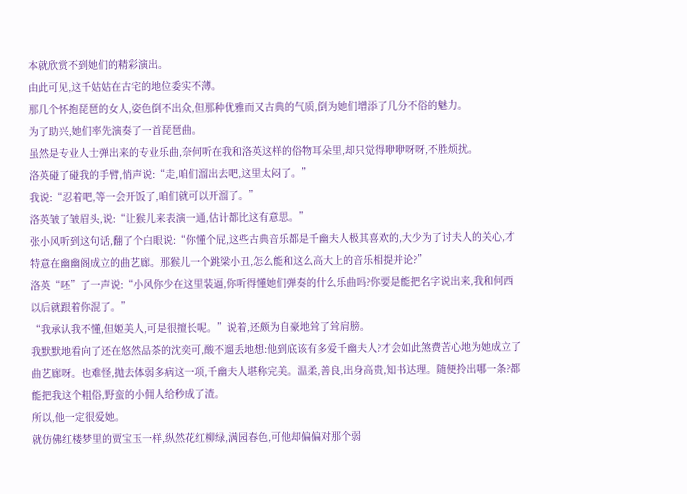本就欣赏不到她们的精彩演出。
由此可见,这千姑姑在古宅的地位委实不薄。
那几个怀抱琵琶的女人,姿色倒不出众,但那种优雅而又古典的气质,倒为她们增添了几分不俗的魅力。
为了助兴,她们率先演奏了一首琵琶曲。
虽然是专业人士弹出来的专业乐曲,奈何听在我和洛英这样的俗物耳朵里,却只觉得咿咿呀呀,不胜烦扰。
洛英碰了碰我的手臂,悄声说:“走,咱们溜出去吧,这里太闷了。”
我说:“忍着吧,等一会开饭了,咱们就可以开溜了。”
洛英皱了皱眉头,说:“让猴儿来表演一通,估计都比这有意思。”
张小风听到这句话,翻了个白眼说:“你懂个屁,这些古典音乐都是千幽夫人极其喜欢的,大少为了讨夫人的关心,才特意在幽幽阁成立的曲艺廊。那猴儿一个跳梁小丑,怎么能和这么高大上的音乐相提并论?”
洛英“呸”了一声说:“小风你少在这里装逼,你听得懂她们弹奏的什么乐曲吗?你要是能把名字说出来,我和何西以后就跟着你混了。”
“我承认我不懂,但姬美人,可是很擅长呢。”说着,还颇为自豪地耸了耸肩膀。
我默默地看向了还在悠然品茶的沈奕可,酸不遛丢地想:他到底该有多爱千幽夫人?才会如此煞费苦心地为她成立了曲艺廊呀。也难怪,抛去体弱多病这一项,千幽夫人堪称完美。温柔,善良,出身高贵,知书达理。随便拎出哪一条?都能把我这个粗俗,野蛮的小佣人给秒成了渣。
所以,他一定很爱她。
就仿佛红楼梦里的贾宝玉一样,纵然花红柳绿,满园春色,可他却偏偏对那个弱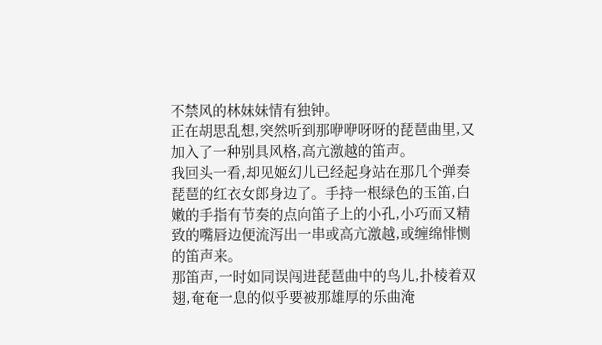不禁风的林妹妹情有独钟。
正在胡思乱想,突然听到那咿咿呀呀的琵琶曲里,又加入了一种别具风格,高亢激越的笛声。
我回头一看,却见姬幻儿已经起身站在那几个弹奏琵琶的红衣女郎身边了。手持一根绿色的玉笛,白嫩的手指有节奏的点向笛子上的小孔,小巧而又精致的嘴唇边便流泻出一串或高亢激越,或缠绵悱恻的笛声来。
那笛声,一时如同误闯进琵琶曲中的鸟儿,扑棱着双翅,奄奄一息的似乎要被那雄厚的乐曲淹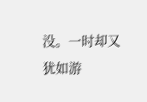没。一时却又犹如游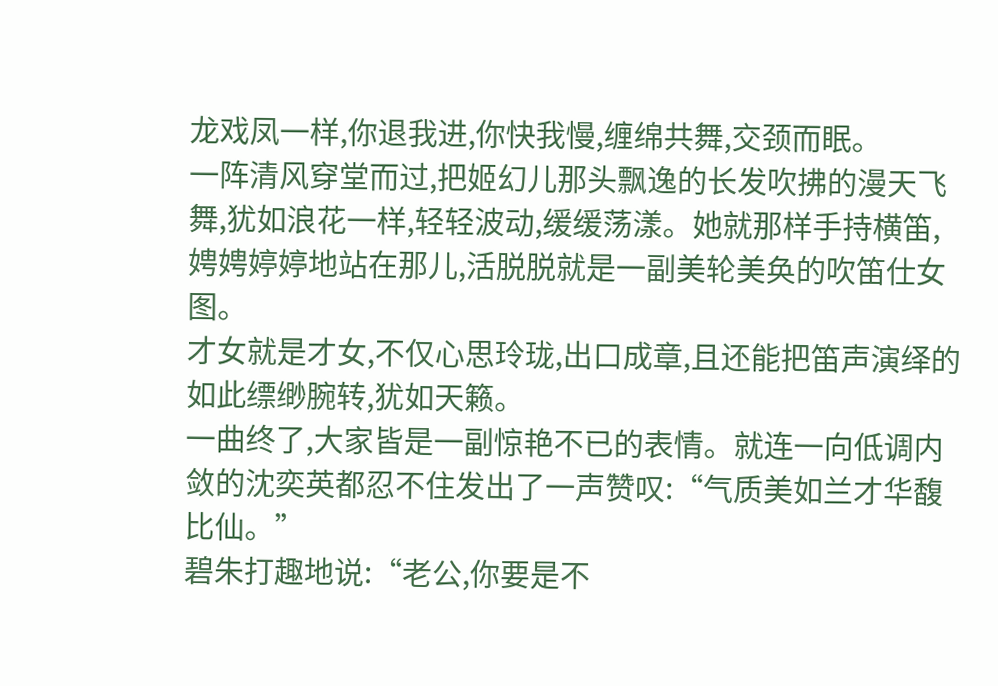龙戏凤一样,你退我进,你快我慢,缠绵共舞,交颈而眠。
一阵清风穿堂而过,把姬幻儿那头飘逸的长发吹拂的漫天飞舞,犹如浪花一样,轻轻波动,缓缓荡漾。她就那样手持横笛,娉娉婷婷地站在那儿,活脱脱就是一副美轮美奂的吹笛仕女图。
才女就是才女,不仅心思玲珑,出口成章,且还能把笛声演绎的如此缥缈腕转,犹如天籁。
一曲终了,大家皆是一副惊艳不已的表情。就连一向低调内敛的沈奕英都忍不住发出了一声赞叹:“气质美如兰才华馥比仙。”
碧朱打趣地说:“老公,你要是不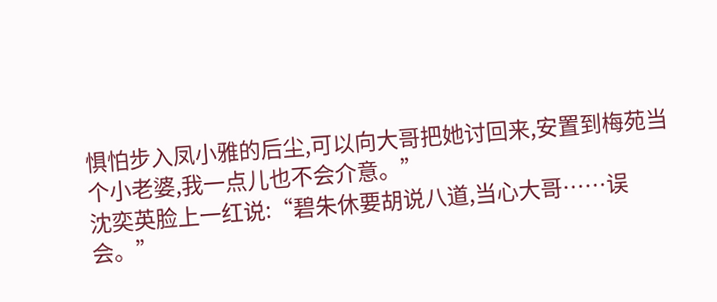惧怕步入凤小雅的后尘,可以向大哥把她讨回来,安置到梅苑当个小老婆,我一点儿也不会介意。”
沈奕英脸上一红说:“碧朱休要胡说八道,当心大哥……误会。”